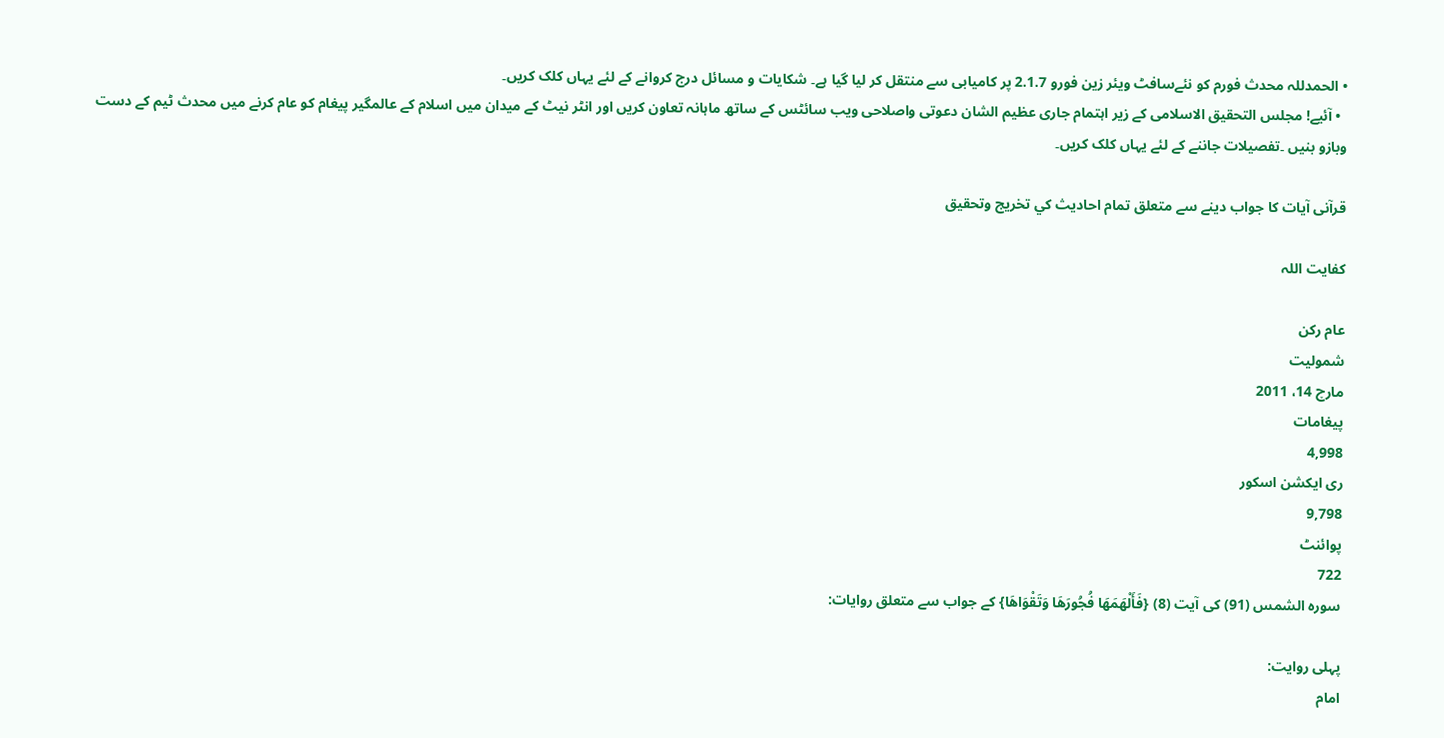• الحمدللہ محدث فورم کو نئےسافٹ ویئر زین فورو 2.1.7 پر کامیابی سے منتقل کر لیا گیا ہے۔ شکایات و مسائل درج کروانے کے لئے یہاں کلک کریں۔
  • آئیے! مجلس التحقیق الاسلامی کے زیر اہتمام جاری عظیم الشان دعوتی واصلاحی ویب سائٹس کے ساتھ ماہانہ تعاون کریں اور انٹر نیٹ کے میدان میں اسلام کے عالمگیر پیغام کو عام کرنے میں محدث ٹیم کے دست وبازو بنیں ۔تفصیلات جاننے کے لئے یہاں کلک کریں۔

قرآنی آیات كا جواب دينے سے متعلق تمام احاديث كي تخريج وتحقیق

کفایت اللہ

عام رکن
شمولیت
مارچ 14، 2011
پیغامات
4,998
ری ایکشن اسکور
9,798
پوائنٹ
722
سورہ الشمس (91) کی آیت (8) {فَأَلْهَمَهَا فُجُورَهَا وَتَقْوَاهَا} کے جواب سے متعلق روایات:

پہلی روایت:
امام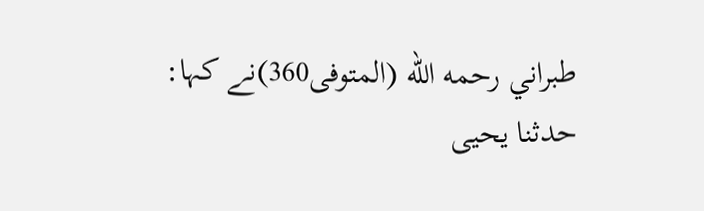طبراني رحمه الله (المتوفى360)نے کہا:
حدثنا يحيى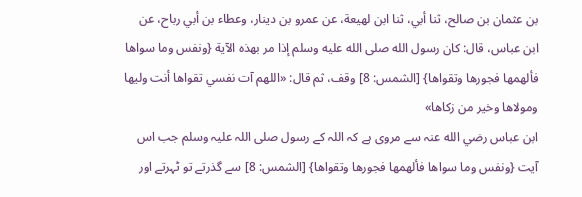بن عثمان بن صالح، ثنا أبي، ثنا ابن لهيعة، عن عمرو بن دينار، وعطاء بن أبي رباح، عن ابن عباس، قال: كان رسول الله صلى الله عليه وسلم إذا مر بهذه الآية {ونفس وما سواها فألهمها فجورها وتقواها} [الشمس: 8] وقف، ثم قال: «اللهم آت نفسي تقواها أنت وليها ومولاها وخير من زكاها»
ابن عباس رضي الله عنہ سے مروی ہے کہ اللہ کے رسول صلی اللہ علیہ وسلم جب اس آیت {ونفس وما سواها فألهمها فجورها وتقواها} [الشمس: 8] سے گذرتے تو ٹہرتے اور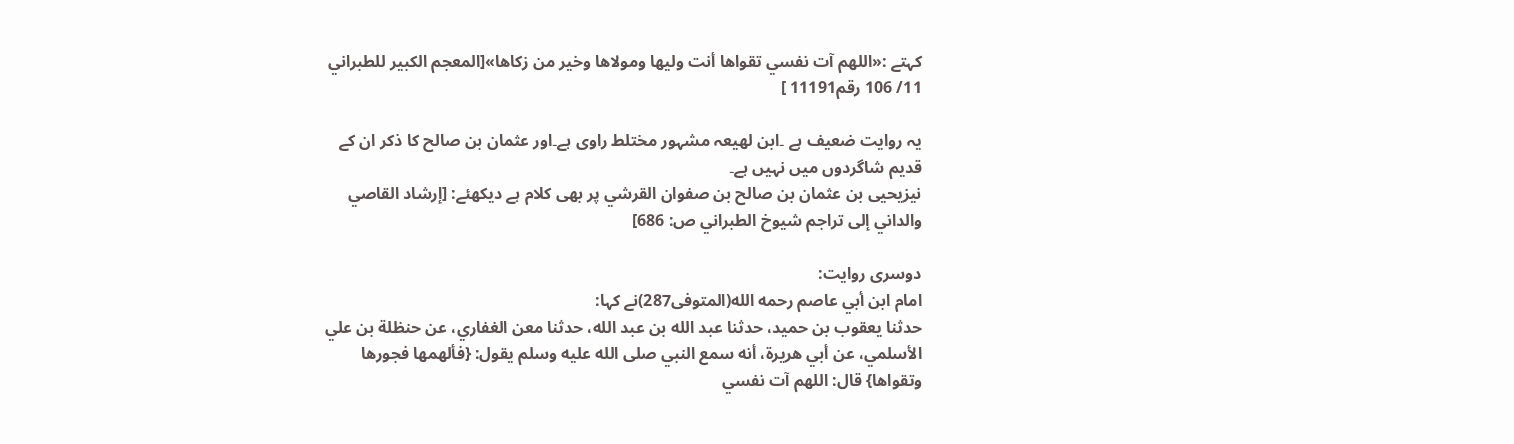کہتے :«اللهم آت نفسي تقواها أنت وليها ومولاها وخير من زكاها»[المعجم الكبير للطبراني 11/ 106 رقم11191 ]

یہ روایت ضعیف ہے ۔ابن لھیعہ مشہور مختلط راوی ہے۔اور عثمان بن صالح کا ذکر ان کے قدیم شاگردوں میں نہیں ہے۔
نیزيحيى بن عثمان بن صالح بن صفوان القرشي پر بھی کلام ہے دیکھئے: [إرشاد القاصي والداني إلى تراجم شيوخ الطبراني ص: 686]

دوسری روایت:
امام ابن أبي عاصم رحمه الله(المتوفى287)نے کہا:
حدثنا يعقوب بن حميد، حدثنا عبد الله بن عبد الله، حدثنا معن الغفاري، عن حنظلة بن علي الأسلمي، عن أبي هريرة، أنه سمع النبي صلى الله عليه وسلم يقول: {فألهمها فجورها وتقواها} قال: اللهم آت نفسي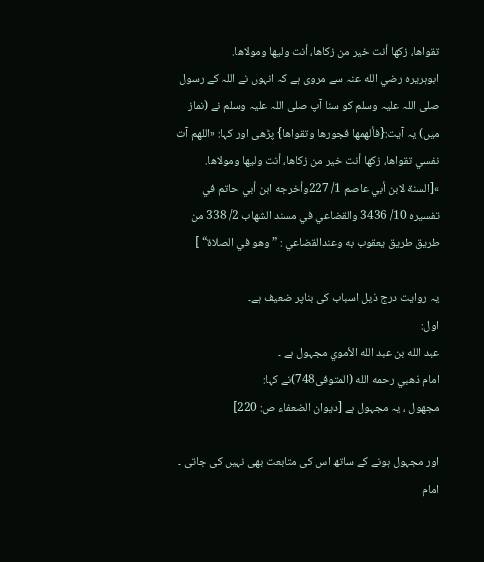تقواها، زكها أنت خير من زكاها، أنت وليها ومولاها.
ابوہریرہ رضي الله عنہ سے مروی ہے کہ انہوں نے اللہ کے رسول صلی اللہ علیہ وسلم کو سنا آپ صلی اللہ علیہ وسلم نے (نماز میں) یہ آیت:{فألهمها فجورها وتقواها} پڑھی اور کہا: «اللهم آت نفسي تقواها، زكها أنت خير من زكاها، أنت وليها ومولاها. »[السنة لابن أبي عاصم 1/ 227وأخرجه ابن أبي حاتم في تفسيره 10/ 3436 والقضاعي في مسند الشهاب 2/ 338 من طريق طريق يعقوب به وعندالقضاعي : ” وهو في الصلاة“ ]

یہ روایت درج ذیل اسباب کی بناپر ضعیف ہے۔
اول:
عبد الله بن عبد الله الأموي مجہول ہے ۔
امام ذهبي رحمه الله (المتوفى748)نے کہا:
مجهول ، یہ مجہول ہے [ديوان الضعفاء ص: 220]

اور مجہول ہونے کے ساتھ اس کی متابعت بھی نہیں کی جاتی ۔
امام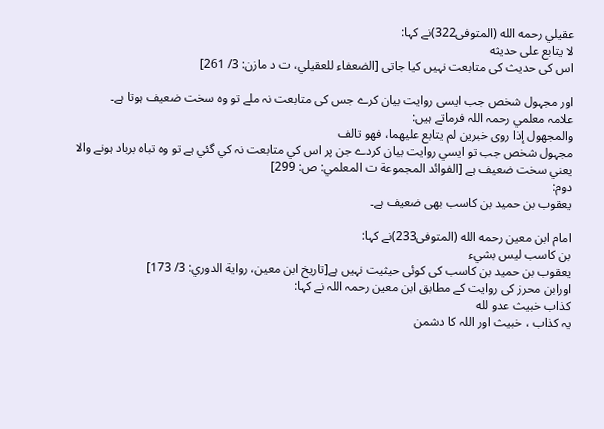عقيلي رحمه الله (المتوفى322)نے کہا:
لا يتابع على حديثه
اس کی حدیث کی متابعت نہیں کیا جاتی [الضعفاء للعقيلي، ت د مازن: 3/ 261]

اور مجہول شخص جب ایسی روایت بیان کرے جس کی متابعت نہ ملے تو وہ سخت ضعیف ہوتا ہے۔
علامہ معلمي رحمہ اللہ فرماتے ہيں:
والمجهول إذا روى خبرين لم يتابع عليهما، فهو تالف
مجہول شخص جب تو ايسي روايت بيان کردے جن پر اس کي متابعت نہ کي گئي ہے تو وہ تباہ برباد ہونے والا يعني سخت ضعيف ہے [الفوائد المجموعة ت المعلمي: ص: 299]
دوم:
يعقوب بن حميد بن كاسب بھی ضعیف ہے۔

امام ابن معين رحمه الله (المتوفى233)نے کہا:
بن كاسب ليس بشيء
یعقوب بن حمید بن کاسب کی کوئی حیثیت نہیں ہے[تاريخ ابن معين، رواية الدوري: 3/ 173]
اورابن محرز کی روایت کے مطابق ابن معین رحمہ اللہ نے کہا:
كذاب خبيث عدو لله
یہ کذاب ، خبیث اور اللہ کا دشمن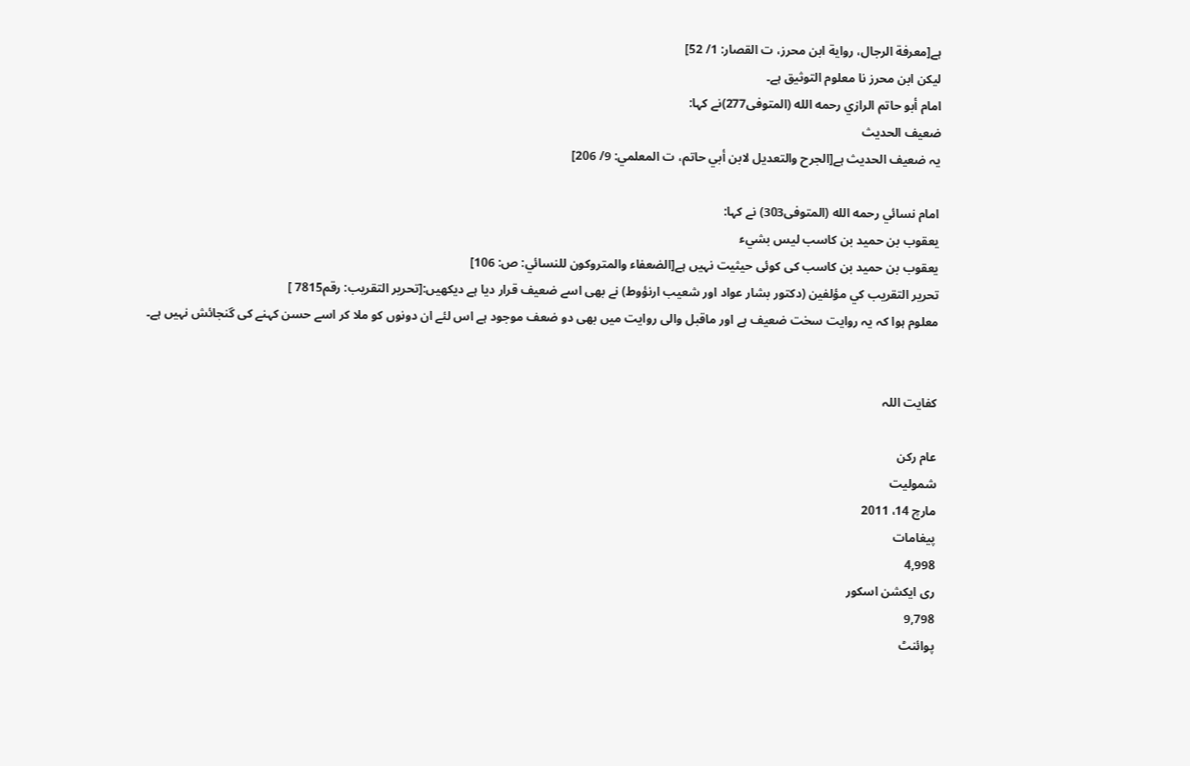ہے[معرفة الرجال، رواية ابن محرز، ت القصار: 1/ 52]
لیکن ابن محرز نا معلوم التوثیق ہے۔
امام أبو حاتم الرازي رحمه الله (المتوفى277)نے کہا:
ضعيف الحديث
یہ ضعیف الحدیث ہے[الجرح والتعديل لابن أبي حاتم، ت المعلمي: 9/ 206]

امام نسائي رحمه الله (المتوفى303) نے کہا:
يعقوب بن حميد بن كاسب ليس بشيء
يعقوب بن حميد بن كاسب کی کوئی حیثیت نہیں ہے[الضعفاء والمتروكون للنسائي: ص: 106]
تحرير التقريب كي مؤلفين (دكتور بشار عواد اور شعيب ارنؤوط) نے بھی اسے ضعیف قرار دیا ہے دیکھیں:[تحرير التقريب: رقم7815 ]
معلوم ہوا کہ یہ روایت سخت ضعیف ہے اور ماقبل والی روایت میں بھی دو ضعف موجود ہے اس لئے ان دونوں کو ملا کر اسے حسن کہنے کی گنجائش نہیں ہے۔


کفایت اللہ

عام رکن
شمولیت
مارچ 14، 2011
پیغامات
4,998
ری ایکشن اسکور
9,798
پوائنٹ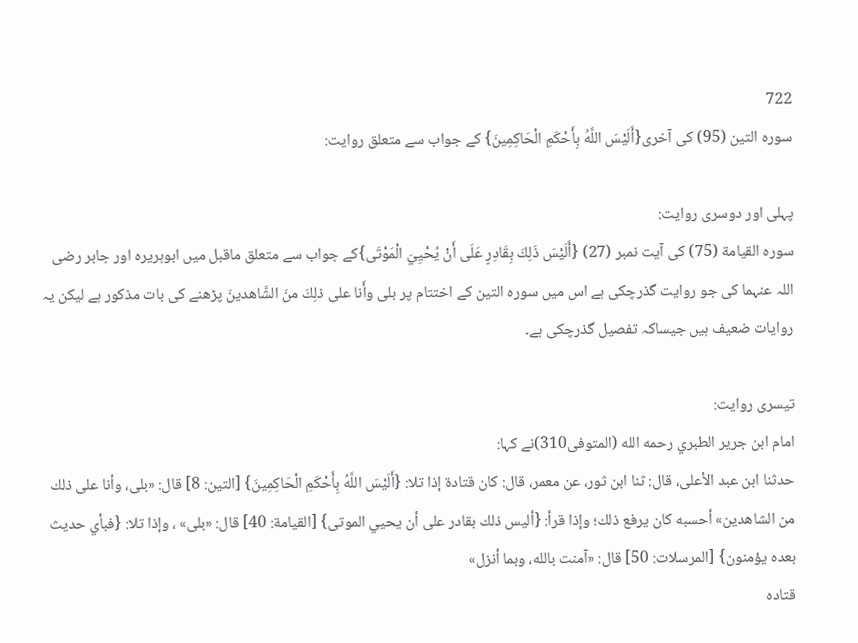722
سورہ التين (95) کی آخری{أَلَيْسَ اللَّهُ بِأَحْكَمِ الْحَاكِمِينَ} کے جواب سے متعلق روایت:

پہلی اور دوسری روایت:
سورہ القيامة (75) کی آیت نمبر (27) {أَلَيْسَ ذَلِكَ بِقَادِرٍ عَلَى أَنْ يُحْيِيَ الْمَوْتَى}کے جواب سے متعلق ماقبل میں ابوہریرہ اور جابر رضی اللہ عنہما کی جو روایت گذرچکی ہے اس میں سورہ التين کے اختتام پر بلى وأَنا على ذلِكَ منَ الشَّاهدينَ پڑھنے کی بات مذکور ہے لیکن یہ روایات ضعیف ہیں جیساکہ تفصیل گذرچکی ہے۔

تیسری روایت:
امام ابن جرير الطبري رحمه الله (المتوفى310)نے کہا:
حدثنا ابن عبد الأعلى، قال: ثنا ابن ثور، عن معمر، قال: كان قتادة إذا تلا: {أَلَيْسَ اللَّهُ بِأَحْكَمِ الْحَاكِمِينَ} [التين: 8] قال: «بلى، وأنا على ذلك من الشاهدين» أحسبه كان يرفع ذلك؛ وإذا قرأ: {أليس ذلك بقادر على أن يحيي الموتى} [القيامة: 40] قال: «بلى» ، وإذا تلا: {فبأي حديث بعده يؤمنون} [المرسلات: 50] قال: «آمنت بالله، وبما أنزل»
قتادہ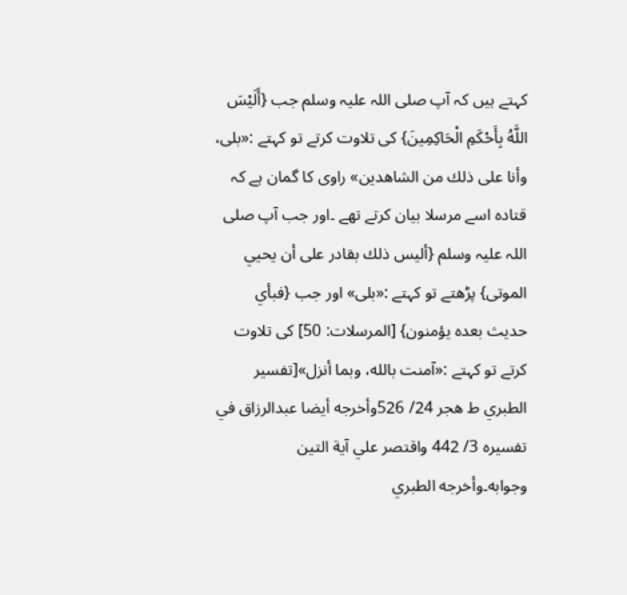کہتے ہیں کہ آپ صلی اللہ علیہ وسلم جب {أَلَيْسَ اللَّهُ بِأَحْكَمِ الْحَاكِمِينَ} کی تلاوت کرتے تو کہتے :«بلى، وأنا على ذلك من الشاهدين» راوی کا گمان ہے کہ قتادہ اسے مرسلا بیان کرتے تھے ۔اور جب آپ صلی اللہ علیہ وسلم {أليس ذلك بقادر على أن يحيي الموتى} پڑھتے تو کہتے :«بلى» اور جب {فبأي حديث بعده يؤمنون} [المرسلات: 50] کی تلاوت کرتے تو کہتے :«آمنت بالله، وبما أنزل»[تفسير الطبري ط هجر 24/ 526وأخرجه أيضا عبدالرزاق في تفسيره 3/ 442 واقتصر علي آية التين وجوابه۔وأخرجه الطبري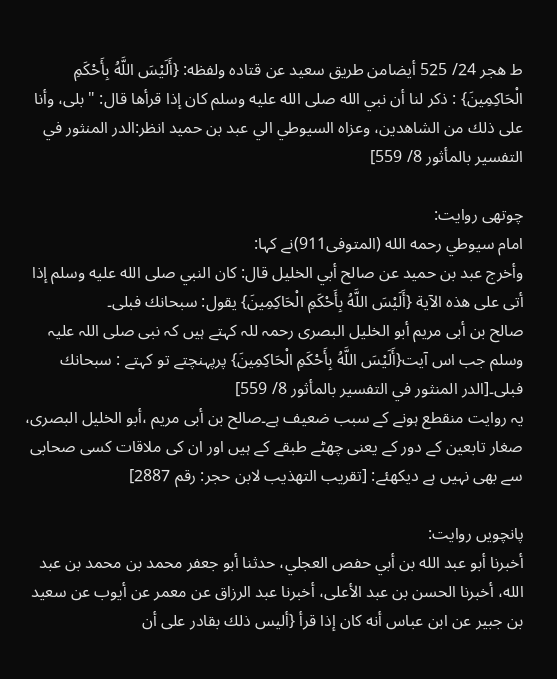ط هجر 24/ 525 أيضامن طريق سعيد عن قتاده ولفظه: {أَلَيْسَ اللَّهُ بِأَحْكَمِ الْحَاكِمِينَ} : ذكر لنا أن نبي الله صلى الله عليه وسلم كان إذا قرأها قال: " بلى، وأنا على ذلك من الشاهدين، وعزاه السيوطي الي عبد بن حميد انظر:الدر المنثور في التفسير بالمأثور 8/ 559]

چوتھی روایت:
امام سيوطي رحمه الله (المتوفى911)نے کہا:
وأخرج عبد بن حميد عن صالح أبي الخليل قال: كان النبي صلى الله عليه وسلم إذا أتى على هذه الآية {أَلَيْسَ اللَّهُ بِأَحْكَمِ الْحَاكِمِينَ} يقول: سبحانك فبلى۔
صالح بن أبى مريم أبو الخليل البصرى رحمہ للہ کہتے ہیں کہ نبی صلی اللہ علیہ وسلم جب اس آیت{أَلَيْسَ اللَّهُ بِأَحْكَمِ الْحَاكِمِينَ} پرپہنچتے تو کہتے : سبحانك فبلى۔[الدر المنثور في التفسير بالمأثور 8/ 559]
یہ روایت منقطع ہونے کے سبب ضعیف ہے۔صالح بن أبى مريم ،أبو الخليل البصرى، صغار تابعین کے دور کے یعنی چھٹے طبقے کے ہیں اور ان کی ملاقات کسی صحابی سے بھی نہیں ہے دیکھئے: [تقريب التهذيب لابن حجر: رقم 2887]

پانچویں روایت:
أخبرنا أبو عبد الله بن أبي حفص العجلي، حدثنا أبو جعفر محمد بن محمد بن عبد الله، أخبرنا الحسن بن عبد الأعلى، أخبرنا عبد الرزاق عن معمر عن أيوب عن سعيد بن جبير عن ابن عباس أنه كان إذا قرأ {أليس ذلك بقادر على أن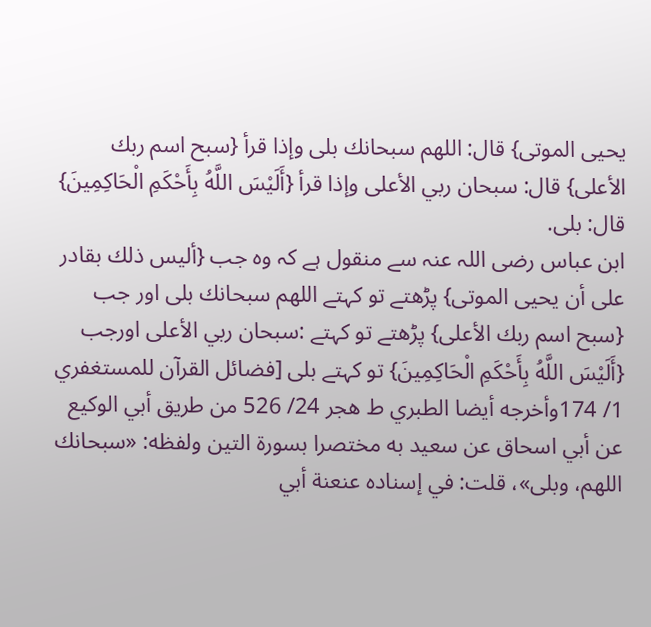يحيى الموتى} قال: اللهم سبحانك بلى وإذا قرأ {سبح اسم ربك الأعلى} قال: سبحان ربي الأعلى وإذا قرأ {أَلَيْسَ اللَّهُ بِأَحْكَمِ الْحَاكِمِينَ} قال: بلى.
ابن عباس رضی اللہ عنہ سے منقول ہے کہ وہ جب {أليس ذلك بقادر على أن يحيى الموتى} پڑھتے تو کہتے اللهم سبحانك بلى اور جب {سبح اسم ربك الأعلى} پڑھتے تو کہتے :سبحان ربي الأعلى اورجب {أَلَيْسَ اللَّهُ بِأَحْكَمِ الْحَاكِمِينَ} تو کہتے بلى [فضائل القرآن للمستغفري 1/ 174وأخرجه أيضا الطبري ط هجر 24/ 526 من طريق أبي الوكيع عن أبي اسحاق عن سعيد به مختصرا بسورة التين ولفظه: «سبحانك اللهم، وبلى»، قلت: في إسناده عنعنة أبي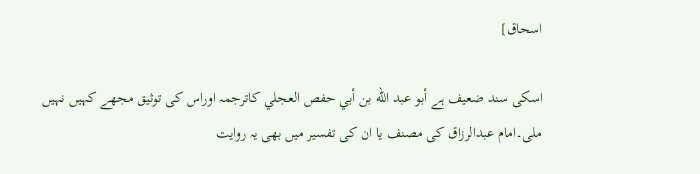اسحاق]

اسکی سند ضعیف ہے أبو عبد الله بن أبي حفص العجلي کاترجمہ اوراس کی توثیق مجھے کہیں نہیں ملی۔امام عبدالرزاق کی مصنف یا ان کی تفسیر میں بھی یہ روایت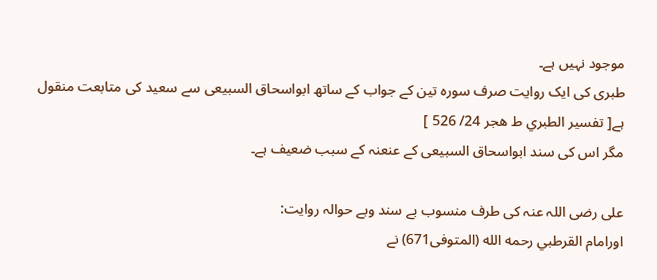موجود نہیں ہے۔
طبری کی ایک روایت صرف سورہ تین کے جواب کے ساتھ ابواسحاق السبیعی سے سعید کی متابعت منقول ہے[ تفسیر الطبري ط هجر 24/ 526 ]
مگر اس کی سند ابواسحاق السبیعی کے عنعنہ کے سبب ضعیف ہے۔

علی رضی اللہ عنہ کی طرف منسوب بے سند وبے حوالہ روایت:
اورامام القرطبي رحمه الله (المتوفى671) نے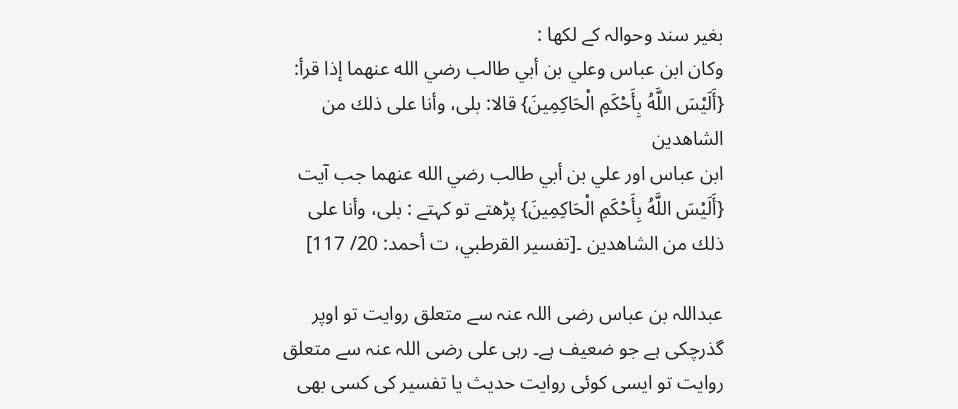بغیر سند وحوالہ کے لکھا :
وكان ابن عباس وعلي بن أبي طالب رضي الله عنهما إذا قرأ: {أَلَيْسَ اللَّهُ بِأَحْكَمِ الْحَاكِمِينَ} قالا: بلى، وأنا على ذلك من الشاهدين
ابن عباس اور علي بن أبي طالب رضي الله عنهما جب آیت {أَلَيْسَ اللَّهُ بِأَحْكَمِ الْحَاكِمِينَ} پڑھتے تو کہتے : بلى، وأنا على ذلك من الشاهدين ۔[تفسير القرطبي، ت أحمد: 20/ 117]

عبداللہ بن عباس رضی اللہ عنہ سے متعلق روایت تو اوپر گذرچکی ہے جو ضعیف ہے۔ رہی علی رضی اللہ عنہ سے متعلق روایت تو ایسی کوئی روایت حدیث یا تفسیر کی کسی بھی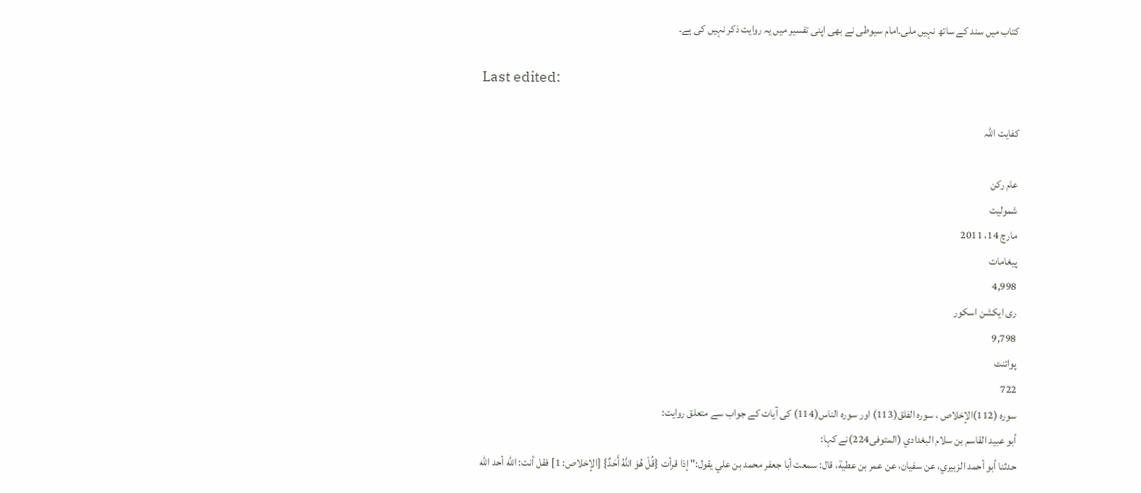کتاب میں سند کے ساتھ نہیں ملی۔امام سیوطی نے بھی اپنی تفسیر میں یہ روایت ذکر نہیں کی ہے۔

Last edited:

کفایت اللہ

عام رکن
شمولیت
مارچ 14، 2011
پیغامات
4,998
ری ایکشن اسکور
9,798
پوائنٹ
722
سورہ (112)الإخلاص ، سورہ الفلق(113) اور سورہ الناس(114) کی آیات کے جواب سے متعلق روایت:
أبو عبيد القاسم بن سلام البغدادي (المتوفى224)نے کہا:
حدثنا أبو أحمد الزبيري، عن سفيان، عن عمر بن عطية، قال: سمعت أبا جعفر محمد بن علي يقول:" إذا قرأت {قُلْ هُوَ اللَّهُ أَحَدٌ} [الإخلاص: 1] فقل أنت: الله أحد الله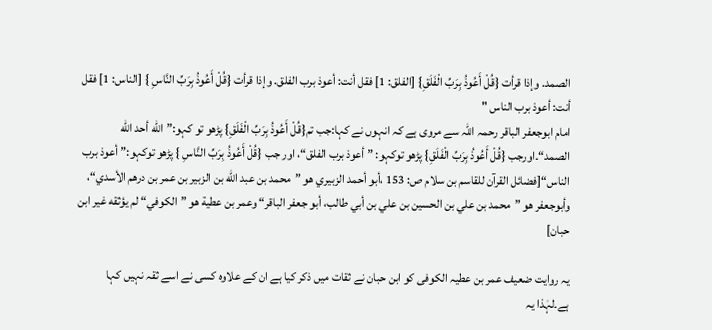الصمد. وإذا قرأت {قُلْ أَعُوذُ بِرَبِّ الْفَلَقِ} [الفلق: 1] فقل أنت: أعوذ برب الفلق. وإذا قرأت {قُلْ أَعُوذُ بِرَبِّ النَّاسِ } [الناس: 1] فقل أنت: أعوذ برب الناس "
امام ابوجعفر الباقر رحمہ اللہ سے مروی ہے کہ انہوں نے کہا:جب تم{قُلْ أَعُوذُ بِرَبِّ الْفَلَقِ} پڑھو تو کہو:”الله أحد الله الصمد“۔اورجب {قُلْ أَعُوذُ بِرَبِّ الْفَلَقِ} پڑھو توکہو: ”أعوذ برب الفلق“، اور جب {قُلْ أَعُوذُ بِرَبِّ النَّاسِ } پڑھو توکہو:”أعوذ برب الناس“[فضائل القرآن للقاسم بن سلام ص: 153 ،أبو أحمد الزبيري هو ”محمد بن عبد الله بن الزبير بن عمر بن درهم الأسدي“، وأبوجعفر هو ”محمد بن علي بن الحسين بن علي بن أبي طالب، أبو جعفر الباقر“ وعمر بن عطية هو ”الكوفي“ لم يؤثقه غير ابن حبان]

یہ روایت ضعیف عمر بن عطیہ الکوفی کو ابن حبان نے ثقات میں ذکر کیا ہے ان کے علاوہ کسی نے اسے ثقہ نہیں کہا ہے۔لہٰذا یہ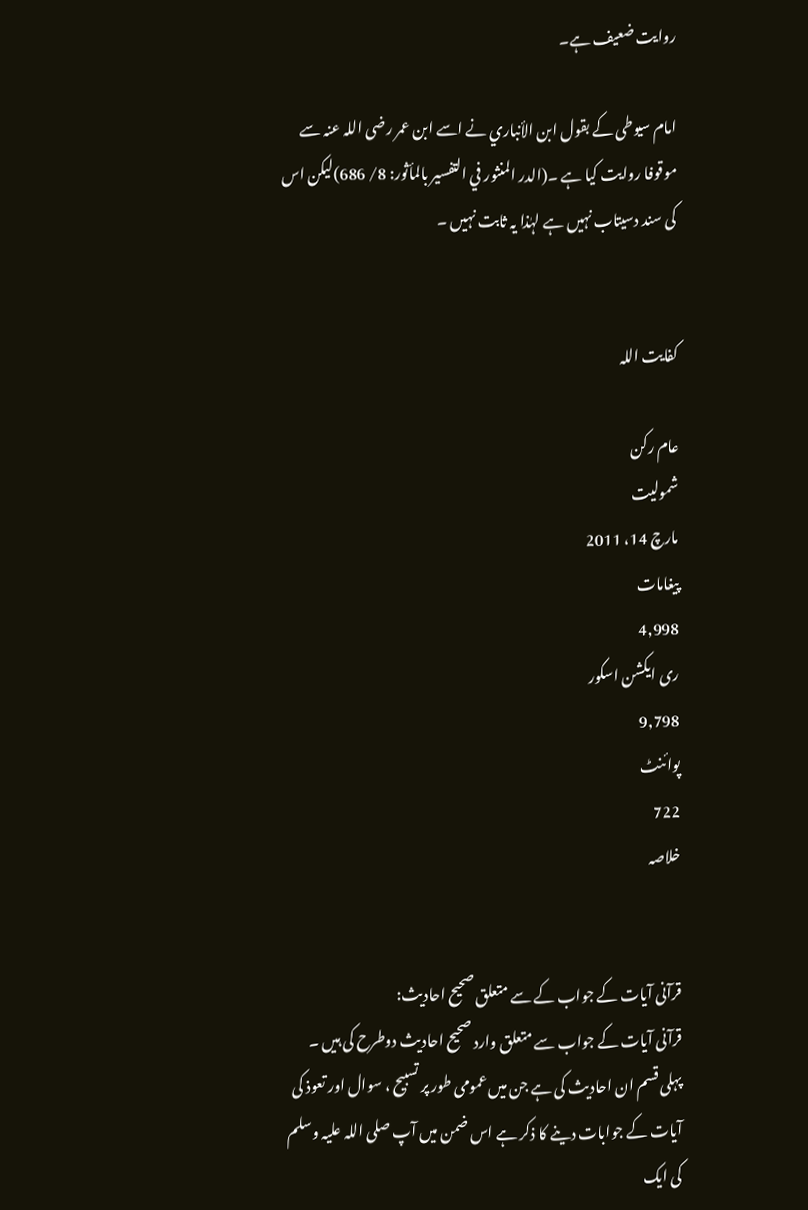روایت ضعیف ہے۔

امام سیوطی کے بقول ابن الأنباري نے اسے ابن عمر رضی اللہ عنہ سے موقوفا روایت کیا ہے ۔(الدر المنثور في التفسير بالمأثور: 8/ 686)لیکن اس کی سند دسیتاب نہیں ہے لہٰذا یہ ثابت نہیں ۔


کفایت اللہ

عام رکن
شمولیت
مارچ 14، 2011
پیغامات
4,998
ری ایکشن اسکور
9,798
پوائنٹ
722
خلاصہ


قرآنی آیات کے جواب کے سے متعلق صحیح احادیث:
قرآنی آیات کے جواب سے متعلق وارد صحیح احادیث دوطرح کی ہیں ۔
پہلی قسم ان احادیث کی ہے جن میں عمومی طور پر تسبیح ، سوال اور تعوذ کی آیات کے جوابات دینے کا ذکر ہے اس ضمن میں آپ صلی اللہ علیہ وسلم کی ایک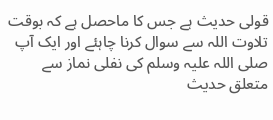قولی حدیث ہے جس کا ماحصل ہے کہ بوقت تلاوت اللہ سے سوال کرنا چاہئے اور ایک آپ صلی اللہ علیہ وسلم کی نفلی نماز سے متعلق حدیث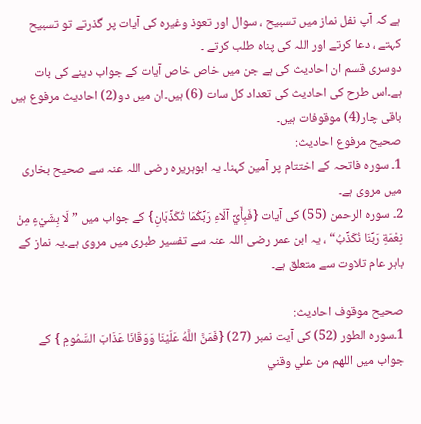ہے کہ آپ نفل نماز میں تسبیح ، سوال اور تعوذ وغیرہ کی آیات پر گذرتے تو تسبیح کہتے ، دعا کرتے اور اللہ کی پناہ طلب کرتے ۔
دوسری قسم ان احادیث کی ہے جن میں خاص خاص آیات کے جواب دینے کی بات ہے۔اس طرح کی احادیث کی تعداد کل سات (6) ہیں۔ان میں دو(2) احادیث مرفوع ہیں باقی چار(4) موقوفات ہیں۔
صحیح مرفوع احادیث:
1۔ سورہ فاتحہ کے اختتام پر آمین کہنا۔ یہ ابوہریرہ رضی اللہ عنہ سے صحیح بخاری میں مروی ہے۔
2۔ سورہ الرحمن (55) کی آیات {فَبِأَيِّ آلَاءِ رَبِّكُمَا تُكَذِّبَانِ} کے جواب میں ” لَا بِشَيْءٍ مِنْ نِعْمَةِ رَبِّنَا نُكَذِّبُ“ ، یہ ابن عمر رضی اللہ عنہ سے تفسیر طبری میں مروی ہے۔یہ نماز کے باہر عام تلاوت سے متعلق ہے۔

صحیح موقوف احادیث:
1۔سورہ الطور (52) کی آیت نمبر (27) {فَمَنَّ اللَّهُ عَلَيْنَا وَوَقَانَا عَذَابَ السَّمُومِ } کے جواب میں اللهم من علي وقني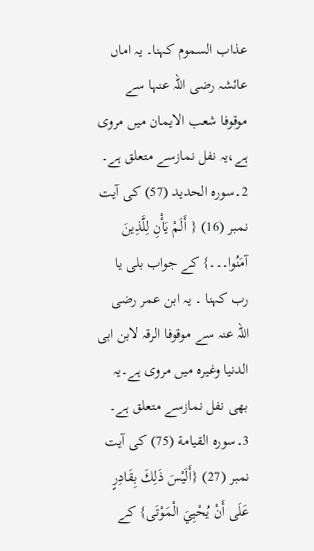عذاب السموم کہنا۔ یہ اماں عائشہ رضی اللہ عنہا سے موقوفا شعب الایمان میں مروی ہے،یہ نفل نمازسے متعلق ہے۔
2۔سورہ الحدید (57) کی آیت نمبر (16) { أَلَمْ يَأْنِ لِلَّذِينَ آمَنُوا۔۔۔} کے جواب بلى يا رب کہنا ۔ یہ ابن عمر رضی اللہ عنہ سے موقوفا الرقہ لابن ابی الدنیا وغیرہ میں مروی ہے۔یہ بھی نفل نمازسے متعلق ہے۔
3۔سورہ القيامة (75) کی آیت نمبر (27) {أَلَيْسَ ذَلِكَ بِقَادِرٍ عَلَى أَنْ يُحْيِيَ الْمَوْتَى} کے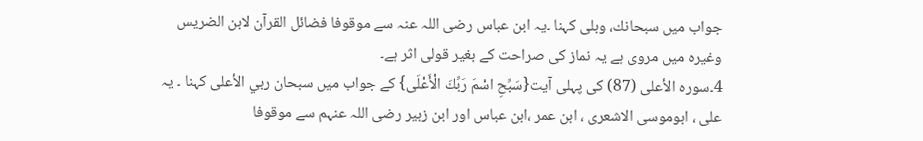جواب میں سبحانك، وبلى کہنا ۔یہ ابن عباس رضی اللہ عنہ سے موقوفا فضائل القرآن لابن الضريس وغیرہ میں مروی ہے یہ نماز کی صراحت کے بغیر قولی اثر ہے۔
4۔سورہ الأعلى (87) کی پہلی آیت{سَبِّحِ اسْمَ رَبِّكَ الْأَعْلَى} کے جواب میں سبحان ربي الأعلى کہنا ۔ یہ علی ، ابوموسی الاشعری ، ابن عمر ،ابن عباس اور ابن زبیر رضی اللہ عنہم سے موقوفا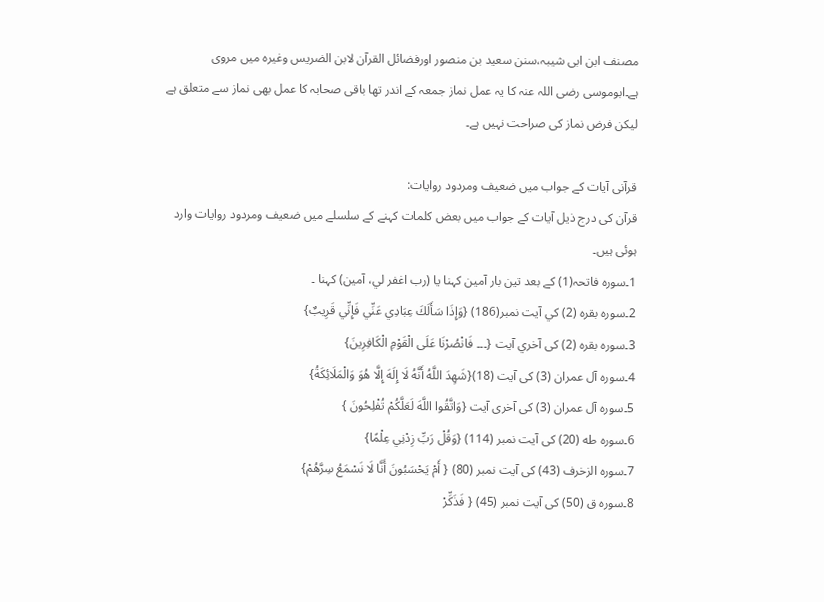مصنف ابن ابی شیبہ،سنن سعيد بن منصور اورفضائل القرآن لابن الضريس وغیرہ میں مروی ہے۔ابوموسی رضی اللہ عنہ کا یہ عمل نماز جمعہ کے اندر تھا باقی صحابہ کا عمل بھی نماز سے متعلق ہے لیکن فرض نماز کی صراحت نہیں ہے۔

قرآنی آیات کے جواب میں ضعیف ومردود روایات:
قرآن کی درج ذیل آیات کے جواب میں بعض کلمات کہنے کے سلسلے میں ضعیف ومردود روایات وارد ہوئی ہیں۔
1۔سورہ فاتحہ(1) کے بعد تین بار آمین کہنا یا (رب اغفر لي، آمين) کہنا ۔
2۔سورہ بقرہ (2) كي آيت نمبر(186) {وَإِذَا سَأَلَكَ عِبَادِي عَنِّي فَإِنِّي قَرِيبٌ}
3۔سورہ بقرہ (2) کی آخري آيت {۔۔۔ فَانْصُرْنَا عَلَى الْقَوْمِ الْكَافِرِينَ}
4۔سورہ آل عمران (3) کی آیت (18){شَهِدَ اللَّهُ أَنَّهُ لَا إِلَهَ إِلَّا هُوَ وَالْمَلَائِكَةُ}
5۔سورہ آل عمران (3) کی آخری آیت {وَاتَّقُوا اللَّهَ لَعَلَّكُمْ تُفْلِحُونَ }
6۔سورہ طه (20) کی آیت نمبر (114) {وَقُلْ رَبِّ زِدْنِي عِلْمًا}
7۔سورہ الزخرف (43) کی آیت نمبر (80) { أَمْ يَحْسَبُونَ أَنَّا لَا نَسْمَعُ سِرَّهُمْ}
8۔سورہ ق (50) کی آیت نمبر (45) { فَذَكِّرْ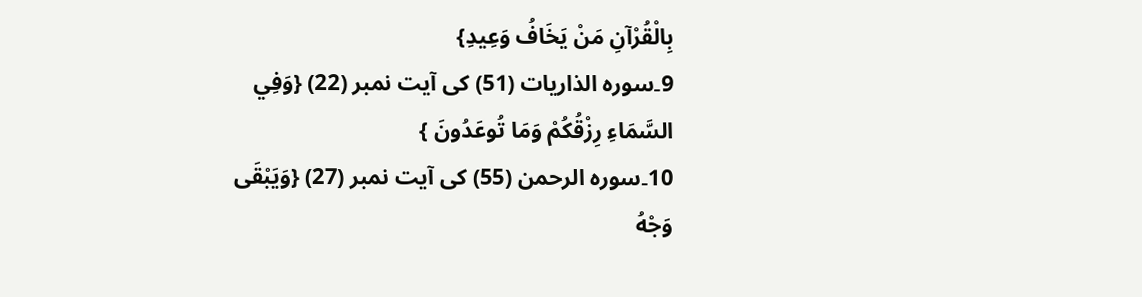بِالْقُرْآنِ مَنْ يَخَافُ وَعِيدِ}
9۔سورہ الذاريات (51) کی آیت نمبر (22) {وَفِي السَّمَاءِ رِزْقُكُمْ وَمَا تُوعَدُونَ }
10۔سورہ الرحمن (55) کی آیت نمبر (27) {وَيَبْقَى وَجْهُ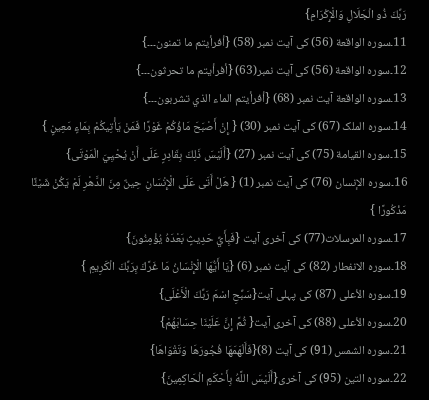رَبِّكَ ذُو الْجَلَالِ وَالْإِكْرَامِ}
11۔سورہ الواقعة (56) کی آیت نمبر (58) {أفرأيتم ما تمنون۔۔۔}
12۔سورہ الواقعة (56) کی آیت نمبر(63) {أفرأيتم ما تحرثون۔۔۔}
13۔سورہ الواقعة آیت نمبر (68) {أفرأيتم الماء الذي تشربون۔۔۔}
14۔سورہ الملک (67) کی آیت نمبر (30) { إِنْ أَصْبَحَ مَاؤُكُمْ غَوْرًا فَمَنْ يَأْتِيكُمْ بِمَاءٍ مَعِينٍ }
15۔سورہ القيامة (75) کی آیت نمبر (27) {أَلَيْسَ ذَلِكَ بِقَادِرٍ عَلَى أَنْ يُحْيِيَ الْمَوْتَى}
16۔سورہ الإنسان (76) کی آیت نمبر (1) { هَلْ أَتَى عَلَى الْإِنْسَانِ حِينٌ مِنَ الدَّهْرِ لَمْ يَكُنْ شَيْئًا مَذْكُورًا }
17۔سورہ المرسلات(77) کی آخری آیت {فَبِأَيِّ حَدِيثٍ بَعْدَهُ يُؤْمِنُونَ}
18۔سورہ الانفطار (82) کی آیت نمبر (6) {يَا أَيُّهَا الْإِنْسَانُ مَا غَرَّكَ بِرَبِّكَ الْكَرِيمِ }
19۔سورہ الأعلى (87) کی پہلی آیت{سَبِّحِ اسْمَ رَبِّكَ الْأَعْلَى}
20۔سورہ الأعلى (88) کی آخری آیت{ ثُمَّ إِنَّ عَلَيْنَا حِسَابَهُمْ}
21۔سورہ الشمس (91) کی آیت (8){فَأَلْهَمَهَا فُجُورَهَا وَتَقْوَاهَا}
22۔سورہ التين (95) کی آخری{أَلَيْسَ اللَّهُ بِأَحْكَمِ الْحَاكِمِينَ}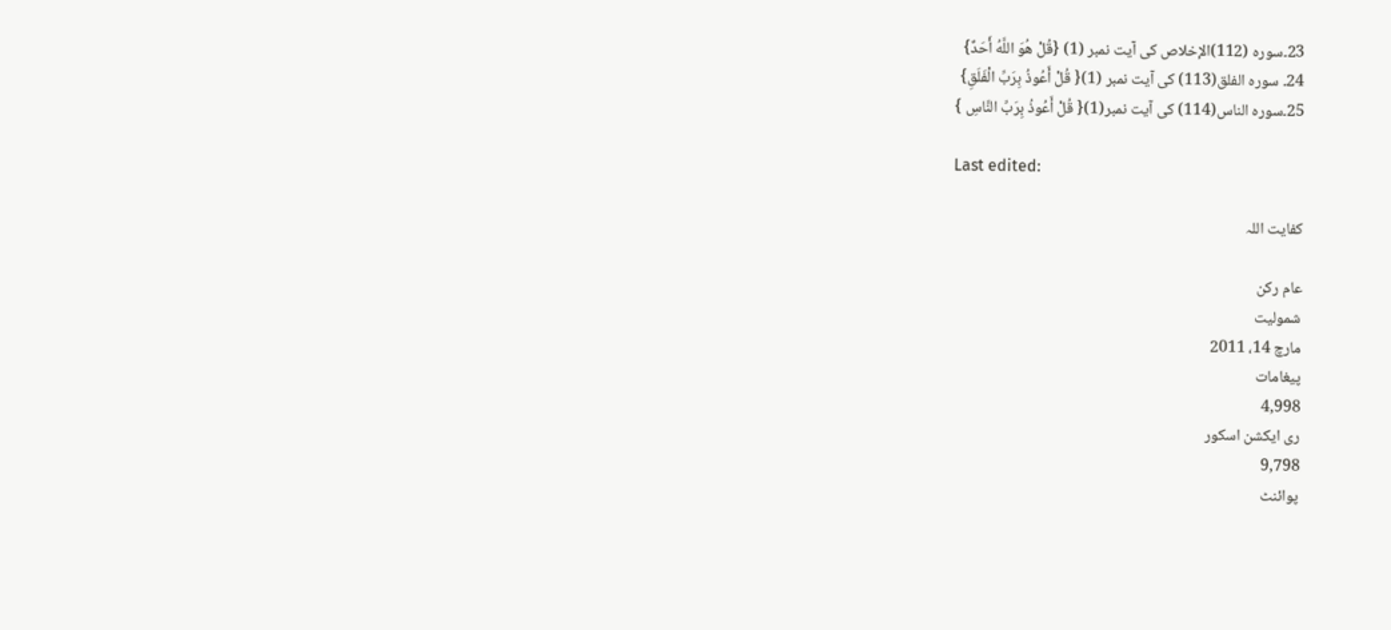23۔سورہ (112)الإخلاص کی آیت نمبر (1) {قُلْ هُوَ اللَّهُ أَحَدٌ}
24۔ سورہ الفلق(113) کی آیت نمبر (1){ قُلْ أَعُوذُ بِرَبِّ الْفَلَقِ}
25۔سورہ الناس(114) کی آیت نمبر(1){ قُلْ أَعُوذُ بِرَبِّ النَّاسِ }

Last edited:

کفایت اللہ

عام رکن
شمولیت
مارچ 14، 2011
پیغامات
4,998
ری ایکشن اسکور
9,798
پوائنٹ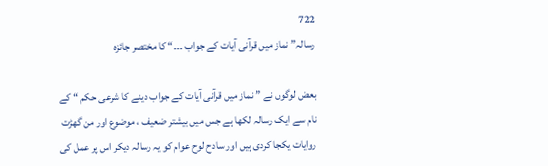722
رسالہ” نماز میں قرآنی آیات کے جواب ۔۔۔“ کا مختصر جائزہ

بعض لوگوں نے ” نماز میں قرآنی آیات کے جواب دینے کا شرعی حکم “ کے نام سے ایک رسالہ لکھا ہے جس میں بیشتر ضعیف ، موضوع اور من گھڑت روایات یکجا کردی ہیں اور سادح لوح عوام کو یہ رسالہ دیکر اس پر عمل کی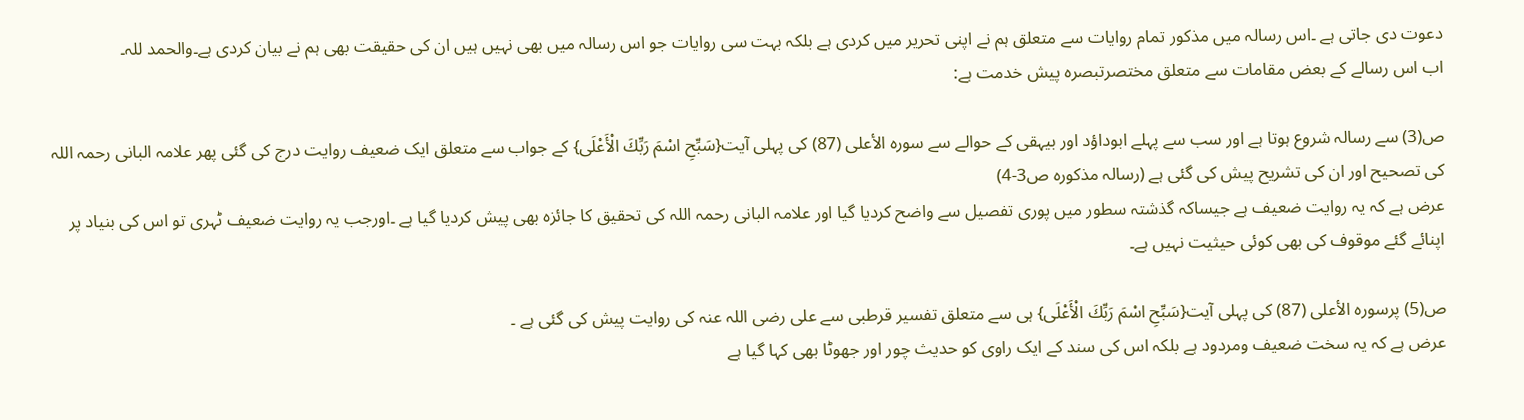دعوت دی جاتی ہے ۔اس رسالہ میں مذکور تمام روایات سے متعلق ہم نے اپنی تحریر میں کردی ہے بلکہ بہت سی روایات جو اس رسالہ میں بھی نہیں ہیں ان کی حقیقت بھی ہم نے بیان کردی ہے۔والحمد للہ۔
اب اس رسالے کے بعض مقامات سے متعلق مختصرتبصرہ پیش خدمت ہے:

ص(3) سے رسالہ شروع ہوتا ہے اور سب سے پہلے ابوداؤد اور بیہقی کے حوالے سے سورہ الأعلى (87) کی پہلی آیت{سَبِّحِ اسْمَ رَبِّكَ الْأَعْلَى} کے جواب سے متعلق ایک ضعیف روایت درج کی گئی پھر علامہ البانی رحمہ اللہ کی تصحیح اور ان کی تشریح پیش کی گئی ہے (رسالہ مذکورہ ص3-4)
عرض ہے کہ یہ روایت ضعیف ہے جیساکہ گذشتہ سطور میں پوری تفصیل سے واضح کردیا گیا اور علامہ البانی رحمہ اللہ کی تحقیق کا جائزہ بھی پیش کردیا گیا ہے ۔اورجب یہ روایت ضعیف ٹہری تو اس کی بنیاد پر اپنائے گئے موقوف کی بھی کوئی حیثیت نہیں ہے۔

ص(5) پرسورہ الأعلى (87) کی پہلی آیت{سَبِّحِ اسْمَ رَبِّكَ الْأَعْلَى} ہی سے متعلق تفسیر قرطبی سے علی رضی اللہ عنہ کی روایت پیش کی گئی ہے ۔
عرض ہے کہ یہ سخت ضعیف ومردود ہے بلکہ اس کی سند کے ایک راوی کو حدیث چور اور جھوٹا بھی کہا گیا ہے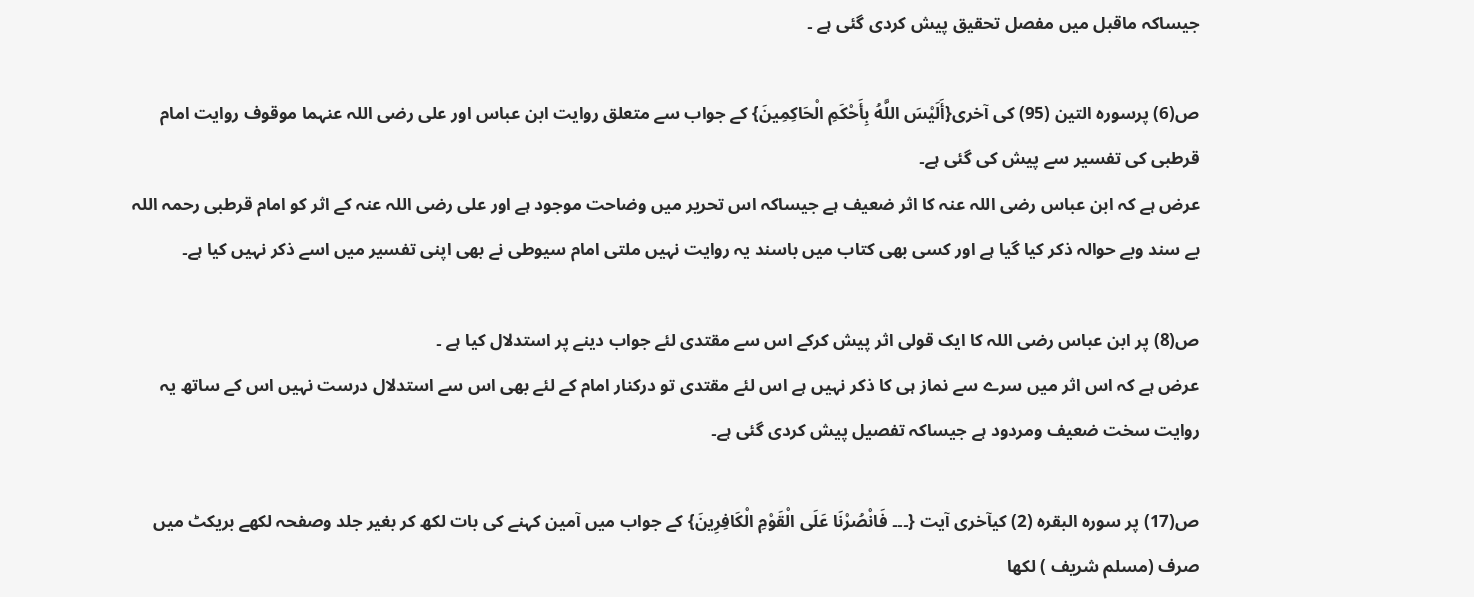جیساکہ ماقبل میں مفصل تحقیق پیش کردی گئی ہے ۔

ص(6) پرسورہ التين (95) کی آخری{أَلَيْسَ اللَّهُ بِأَحْكَمِ الْحَاكِمِينَ} کے جواب سے متعلق روایت ابن عباس اور علی رضی اللہ عنہما موقوف روایت امام قرطبی کی تفسیر سے پیش کی گئی ہے۔
عرض ہے کہ ابن عباس رضی اللہ عنہ کا اثر ضعیف ہے جیساکہ اس تحریر میں وضاحت موجود ہے اور علی رضی اللہ عنہ کے اثر کو امام قرطبی رحمہ اللہ بے سند وبے حوالہ ذکر کیا گیا ہے اور کسی بھی کتاب میں باسند یہ روایت نہیں ملتی امام سیوطی نے بھی اپنی تفسیر میں اسے ذکر نہیں کیا ہے۔

ص(8) پر ابن عباس رضی اللہ کا ایک قولی اثر پیش کرکے اس سے مقتدی لئے جواب دینے پر استدلال کیا ہے ۔
عرض ہے کہ اس اثر میں سرے سے نماز ہی کا ذکر نہیں ہے اس لئے مقتدی تو درکنار امام کے لئے بھی اس سے استدلال درست نہیں اس کے ساتھ یہ روایت سخت ضعیف ومردود ہے جیساکہ تفصیل پیش کردی گئی ہے۔

ص(17) پر سورہ البقرہ (2) کیآخری آیت {۔۔۔ فَانْصُرْنَا عَلَى الْقَوْمِ الْكَافِرِينَ} کے جواب میں آمین کہنے کی بات لکھ کر بغیر جلد وصفحہ لکھے بریکٹ میں صرف (مسلم شریف ) لکھا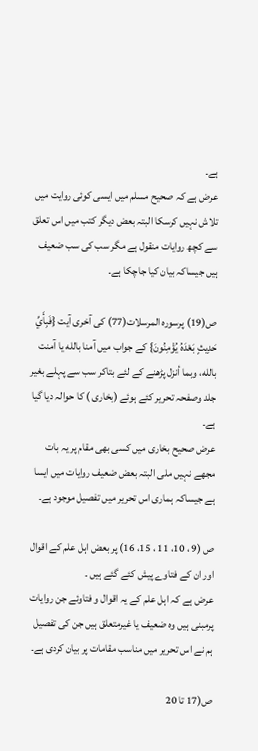ہے۔
عرض ہے کہ صحیح مسلم میں ایسی کوئی روایت میں تلاش نہیں کرسکا البتہ بعض دیگر کتب میں اس تعلق سے کچھ روایات منقول ہے مگر سب کی سب ضعیف ہیں جیساکہ بیان کیا جاچکا ہے۔

ص(19) پرسورہ المرسلات(77) کی آخری آیت {فَبِأَيِّ حَدِيثٍ بَعْدَهُ يُؤْمِنُونَ} کے جواب میں آمنا بالله یا آمنت بالله، وبما أنزل پڑھنے کے لئے بتاکر سب سے پہلے بغیر جلد وصفحہ تحریر کئے ہوئے (بخاری ) کا حوالہ دیا گیا ہے۔
عرض صحیح بخاری میں کسی بھی مقام پر یہ بات مجھے نہیں ملی البتہ بعض ضعیف روایات میں ایسا ہے جیساکہ ہماری اس تحریر میں تفصیل موجود ہے۔

ص (9 ، 10، 11 ، 15، 16) پر بعض اہل علم کے اقوال اور ان کے فتاوے پیش کئے گئے ہیں ۔
عرض ہے کہ اہل علم کے یہ اقوال و فتاوئے جن روایات پرمبنی ہیں وہ ضعیف یا غیرمتعلق ہیں جن کی تفصیل ہم نے اس تحریر میں مناسب مقامات پر بیان کردی ہے۔

ص(17 تا 20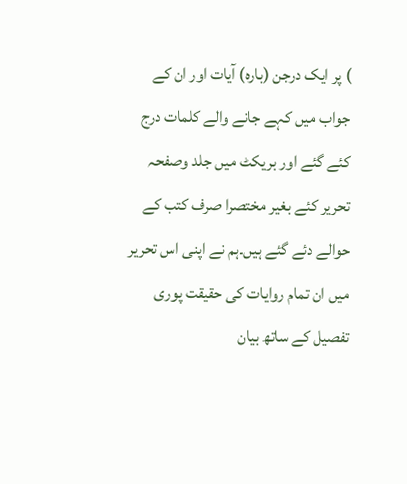) پر ایک درجن (بارہ) آیات اور ان کے جواب میں کہے جانے والے کلمات درج کئے گئے اور بریکٹ میں جلد وصفحہ تحریر کئے بغیر مختصرا صرف کتب کے حوالے دئے گئے ہیں۔ہم نے اپنی اس تحریر میں ان تمام روایات کی حقیقت پوری تفصیل کے ساتھ بیان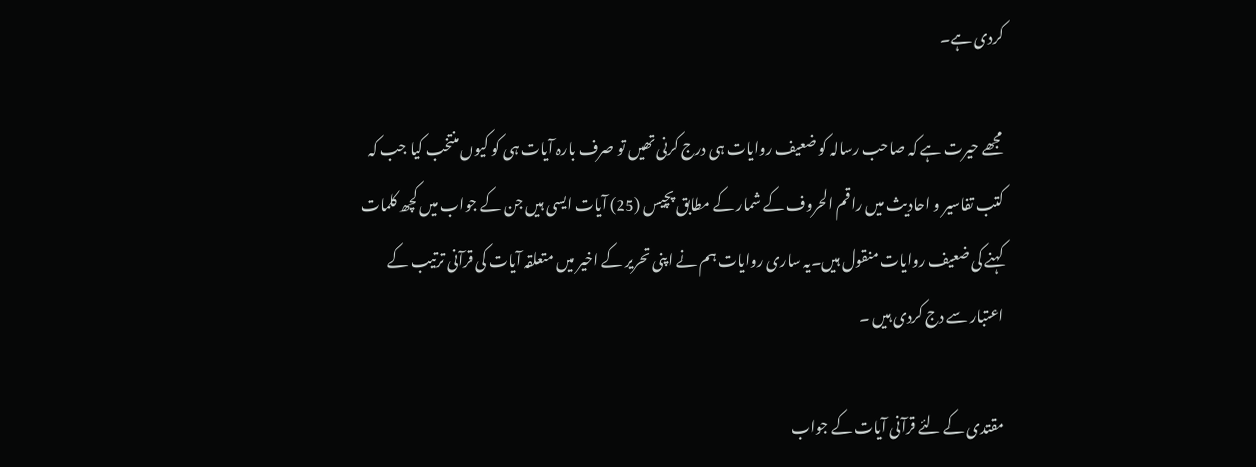کردی ہے۔

مجھے حیرت ہے کہ صاحب رسالہ کو ضعیف روایات ہی درج کرنی تھیں تو صرف بارہ آیات ہی کو کیوں منتخب کیا جب کہ کتب تفاسیر و احادیث میں راقم الحروف کے شمار کے مطابق پچیس (25) آیات ایسی ہیں جن کے جواب میں کچھ کلمات کہنے کی ضعیف روایات منقول ہیں۔یہ ساری روایات ہم نے اپنی تحریر کے اخیر میں متعلقہ آیات کی قرآنی ترتیب کے اعتبار سے دج کردی ہیں ۔

مقتدی کے لئے قرآنی آیات کے جواب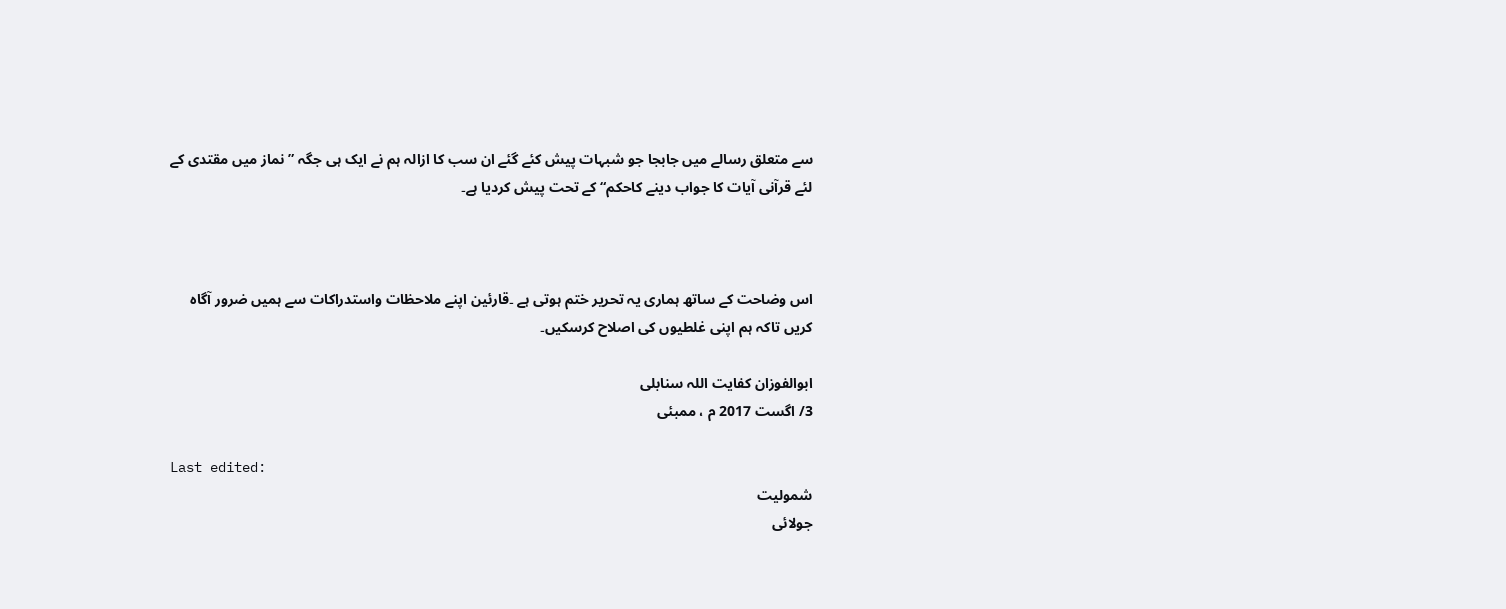سے متعلق رسالے میں جابجا جو شبہات پیش کئے گئے ان سب کا ازالہ ہم نے ایک ہی جگہ ”نماز میں مقتدی کے لئے قرآنی آیات کا جواب دینے کاحکم“ کے تحت پیش کردیا ہے۔



اس وضاحت کے ساتھ ہماری یہ تحریر ختم ہوتی ہے ۔قارئین اپنے ملاحظات واستدراکات سے ہمیں ضرور آگاہ کریں تاکہ ہم اپنی غلطیوں کی اصلاح کرسکیں۔

ابوالفوزان کفایت اللہ سنابلی
3/ اگست 2017 م ، ممبئی

Last edited:
شمولیت
جولائی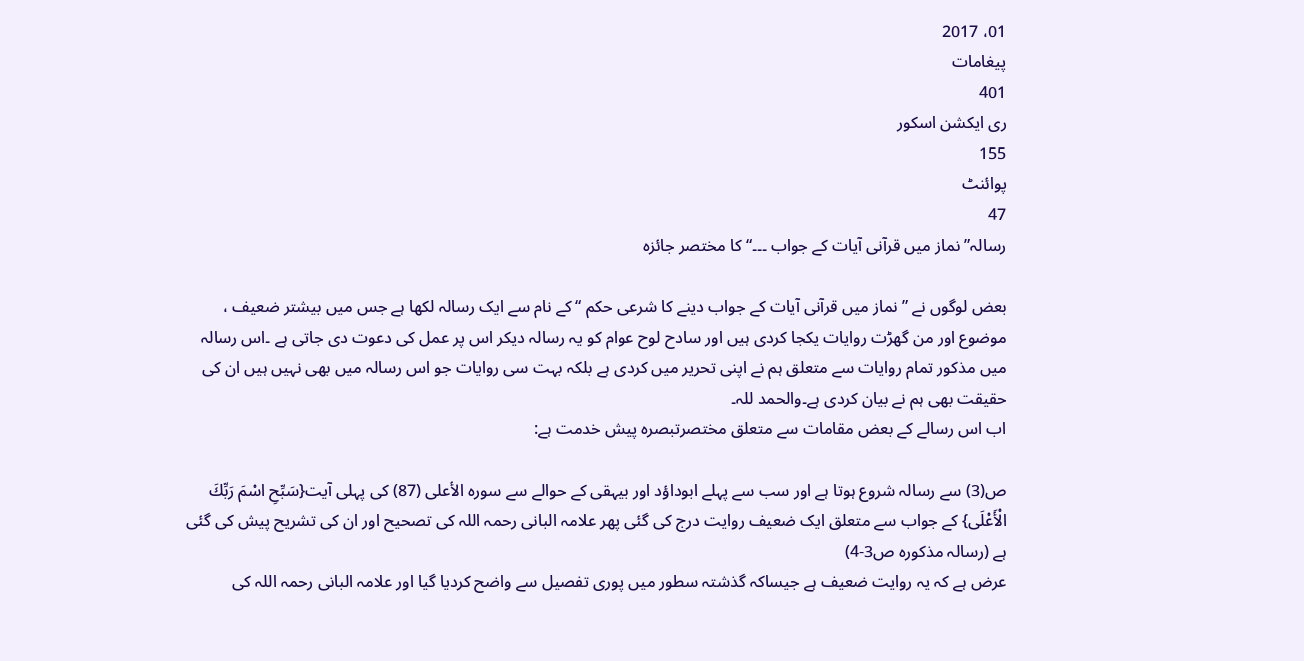01، 2017
پیغامات
401
ری ایکشن اسکور
155
پوائنٹ
47
رسالہ” نماز میں قرآنی آیات کے جواب ۔۔۔“ کا مختصر جائزہ

بعض لوگوں نے ” نماز میں قرآنی آیات کے جواب دینے کا شرعی حکم “ کے نام سے ایک رسالہ لکھا ہے جس میں بیشتر ضعیف ، موضوع اور من گھڑت روایات یکجا کردی ہیں اور سادح لوح عوام کو یہ رسالہ دیکر اس پر عمل کی دعوت دی جاتی ہے ۔اس رسالہ میں مذکور تمام روایات سے متعلق ہم نے اپنی تحریر میں کردی ہے بلکہ بہت سی روایات جو اس رسالہ میں بھی نہیں ہیں ان کی حقیقت بھی ہم نے بیان کردی ہے۔والحمد للہ۔
اب اس رسالے کے بعض مقامات سے متعلق مختصرتبصرہ پیش خدمت ہے:

ص(3) سے رسالہ شروع ہوتا ہے اور سب سے پہلے ابوداؤد اور بیہقی کے حوالے سے سورہ الأعلى (87) کی پہلی آیت{سَبِّحِ اسْمَ رَبِّكَ الْأَعْلَى} کے جواب سے متعلق ایک ضعیف روایت درج کی گئی پھر علامہ البانی رحمہ اللہ کی تصحیح اور ان کی تشریح پیش کی گئی ہے (رسالہ مذکورہ ص3-4)
عرض ہے کہ یہ روایت ضعیف ہے جیساکہ گذشتہ سطور میں پوری تفصیل سے واضح کردیا گیا اور علامہ البانی رحمہ اللہ کی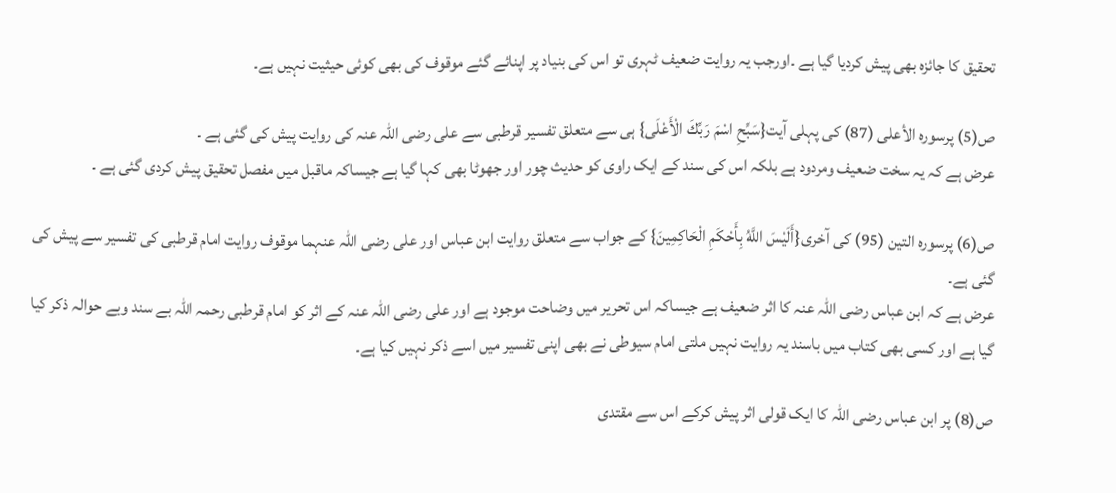تحقیق کا جائزہ بھی پیش کردیا گیا ہے ۔اورجب یہ روایت ضعیف ٹہری تو اس کی بنیاد پر اپنائے گئے موقوف کی بھی کوئی حیثیت نہیں ہے۔

ص(5) پرسورہ الأعلى (87) کی پہلی آیت{سَبِّحِ اسْمَ رَبِّكَ الْأَعْلَى} ہی سے متعلق تفسیر قرطبی سے علی رضی اللہ عنہ کی روایت پیش کی گئی ہے ۔
عرض ہے کہ یہ سخت ضعیف ومردود ہے بلکہ اس کی سند کے ایک راوی کو حدیث چور اور جھوٹا بھی کہا گیا ہے جیساکہ ماقبل میں مفصل تحقیق پیش کردی گئی ہے ۔

ص(6) پرسورہ التين (95) کی آخری{أَلَيْسَ اللَّهُ بِأَحْكَمِ الْحَاكِمِينَ} کے جواب سے متعلق روایت ابن عباس اور علی رضی اللہ عنہما موقوف روایت امام قرطبی کی تفسیر سے پیش کی گئی ہے۔
عرض ہے کہ ابن عباس رضی اللہ عنہ کا اثر ضعیف ہے جیساکہ اس تحریر میں وضاحت موجود ہے اور علی رضی اللہ عنہ کے اثر کو امام قرطبی رحمہ اللہ بے سند وبے حوالہ ذکر کیا گیا ہے اور کسی بھی کتاب میں باسند یہ روایت نہیں ملتی امام سیوطی نے بھی اپنی تفسیر میں اسے ذکر نہیں کیا ہے۔

ص(8) پر ابن عباس رضی اللہ کا ایک قولی اثر پیش کرکے اس سے مقتدی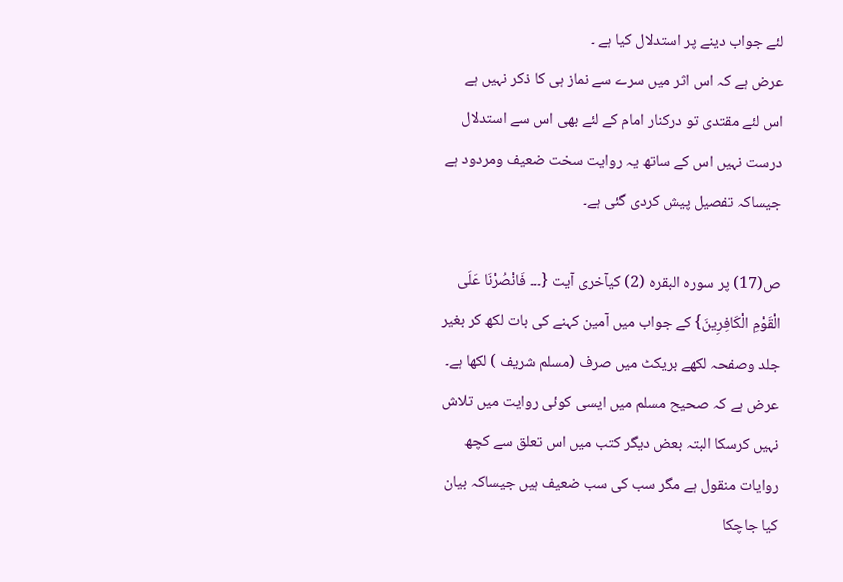لئے جواب دینے پر استدلال کیا ہے ۔
عرض ہے کہ اس اثر میں سرے سے نماز ہی کا ذکر نہیں ہے اس لئے مقتدی تو درکنار امام کے لئے بھی اس سے استدلال درست نہیں اس کے ساتھ یہ روایت سخت ضعیف ومردود ہے جیساکہ تفصیل پیش کردی گئی ہے۔

ص(17) پر سورہ البقرہ (2) کیآخری آیت {۔۔۔ فَانْصُرْنَا عَلَى الْقَوْمِ الْكَافِرِينَ} کے جواب میں آمین کہنے کی بات لکھ کر بغیر جلد وصفحہ لکھے بریکٹ میں صرف (مسلم شریف ) لکھا ہے۔
عرض ہے کہ صحیح مسلم میں ایسی کوئی روایت میں تلاش نہیں کرسکا البتہ بعض دیگر کتب میں اس تعلق سے کچھ روایات منقول ہے مگر سب کی سب ضعیف ہیں جیساکہ بیان کیا جاچکا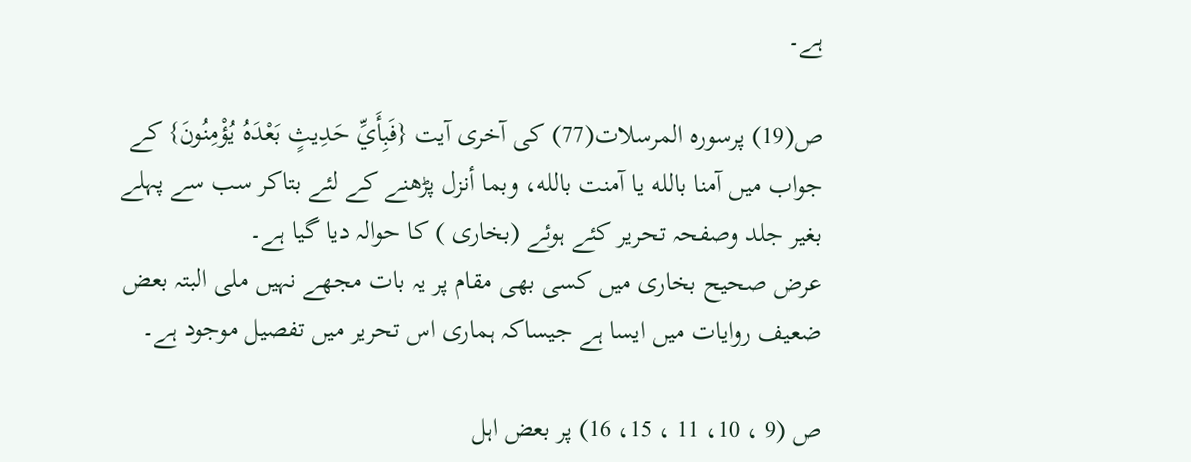ہے۔

ص(19) پرسورہ المرسلات(77) کی آخری آیت {فَبِأَيِّ حَدِيثٍ بَعْدَهُ يُؤْمِنُونَ} کے جواب میں آمنا بالله یا آمنت بالله، وبما أنزل پڑھنے کے لئے بتاکر سب سے پہلے بغیر جلد وصفحہ تحریر کئے ہوئے (بخاری ) کا حوالہ دیا گیا ہے۔
عرض صحیح بخاری میں کسی بھی مقام پر یہ بات مجھے نہیں ملی البتہ بعض ضعیف روایات میں ایسا ہے جیساکہ ہماری اس تحریر میں تفصیل موجود ہے۔

ص (9 ، 10، 11 ، 15، 16) پر بعض اہل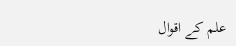علم کے اقوال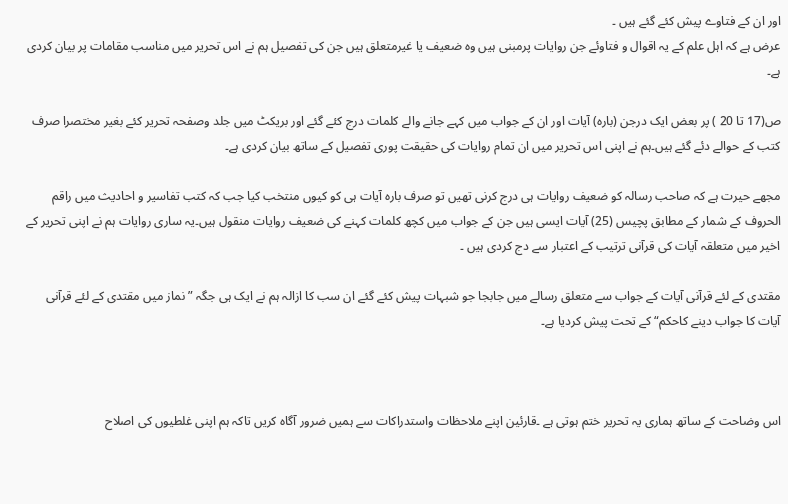اور ان کے فتاوے پیش کئے گئے ہیں ۔
عرض ہے کہ اہل علم کے یہ اقوال و فتاوئے جن روایات پرمبنی ہیں وہ ضعیف یا غیرمتعلق ہیں جن کی تفصیل ہم نے اس تحریر میں مناسب مقامات پر بیان کردی ہے۔

ص(17 تا 20 ) پر بعض ایک درجن (بارہ) آیات اور ان کے جواب میں کہے جانے والے کلمات درج کئے گئے اور بریکٹ میں جلد وصفحہ تحریر کئے بغیر مختصرا صرف کتب کے حوالے دئے گئے ہیں۔ہم نے اپنی اس تحریر میں ان تمام روایات کی حقیقت پوری تفصیل کے ساتھ بیان کردی ہے۔

مجھے حیرت ہے کہ صاحب رسالہ کو ضعیف روایات ہی درج کرنی تھیں تو صرف بارہ آیات ہی کو کیوں منتخب کیا جب کہ کتب تفاسیر و احادیث میں راقم الحروف کے شمار کے مطابق پچیس (25) آیات ایسی ہیں جن کے جواب میں کچھ کلمات کہنے کی ضعیف روایات منقول ہیں۔یہ ساری روایات ہم نے اپنی تحریر کے اخیر میں متعلقہ آیات کی قرآنی ترتیب کے اعتبار سے دج کردی ہیں ۔

مقتدی کے لئے قرآنی آیات کے جواب سے متعلق رسالے میں جابجا جو شبہات پیش کئے گئے ان سب کا ازالہ ہم نے ایک ہی جگہ ”نماز میں مقتدی کے لئے قرآنی آیات کا جواب دینے کاحکم“ کے تحت پیش کردیا ہے۔



اس وضاحت کے ساتھ ہماری یہ تحریر ختم ہوتی ہے ۔قارئین اپنے ملاحظات واستدراکات سے ہمیں ضرور آگاہ کریں تاکہ ہم اپنی غلطیوں کی اصلاح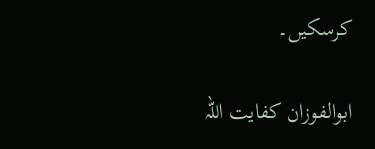کرسکیں۔

ابوالفوزان کفایت اللہ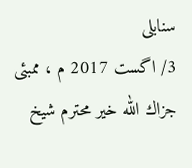سنابلی
3/ اگست 2017 م ، ممبئی
جزاك الله خير محترم شیخ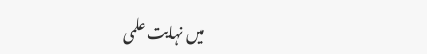میں نہایت علمی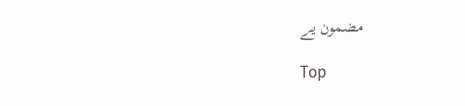مضمون یے

Top